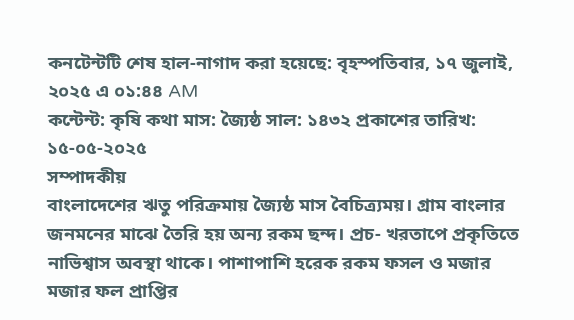কনটেন্টটি শেষ হাল-নাগাদ করা হয়েছে: বৃহস্পতিবার, ১৭ জুলাই, ২০২৫ এ ০১:৪৪ AM
কন্টেন্ট: কৃষি কথা মাস: জ্যৈষ্ঠ সাল: ১৪৩২ প্রকাশের তারিখ: ১৫-০৫-২০২৫
সম্পাদকীয়
বাংলাদেশের ঋতু পরিক্রমায় জ্যৈষ্ঠ মাস বৈচিত্র্যময়। গ্রাম বাংলার জনমনের মাঝে তৈরি হয় অন্য রকম ছন্দ। প্রচ- খরতাপে প্রকৃতিতে নাভিশ্বাস অবস্থা থাকে। পাশাপাশি হরেক রকম ফসল ও মজার মজার ফল প্রাপ্তির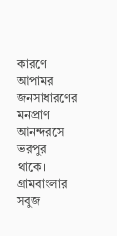কারণে আপামর জনসাধারণের মনপ্রাণ আনন্দরসে ভরপুর থাকে। গ্রামবাংলার সবুজ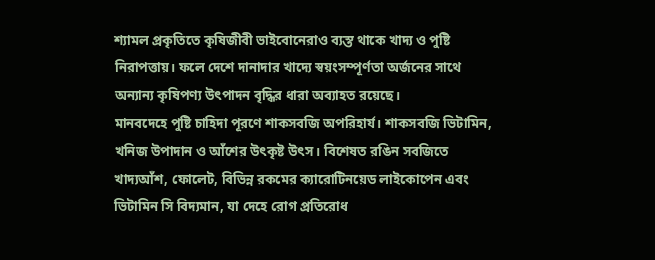শ্যামল প্রকৃতিতে কৃষিজীবী ভাইবোনেরাও ব্যস্ত থাকে খাদ্য ও পুষ্টি নিরাপত্তায়। ফলে দেশে দানাদার খাদ্যে স্বয়ংসম্পূর্ণতা অর্জনের সাথে অন্যান্য কৃষিপণ্য উৎপাদন বৃদ্ধির ধারা অব্যাহত রয়েছে।
মানবদেহে পুষ্টি চাহিদা পূরণে শাকসবজি অপরিহার্য। শাকসবজি ভিটামিন, খনিজ উপাদান ও আঁশের উৎকৃষ্ট উৎস। বিশেষত রঙিন সবজিতে খাদ্যআঁশ, ফোলেট, বিভিন্ন রকমের ক্যারোটিনয়েড লাইকোপেন এবং ভিটামিন সি বিদ্যমান, যা দেহে রোগ প্রতিরোধ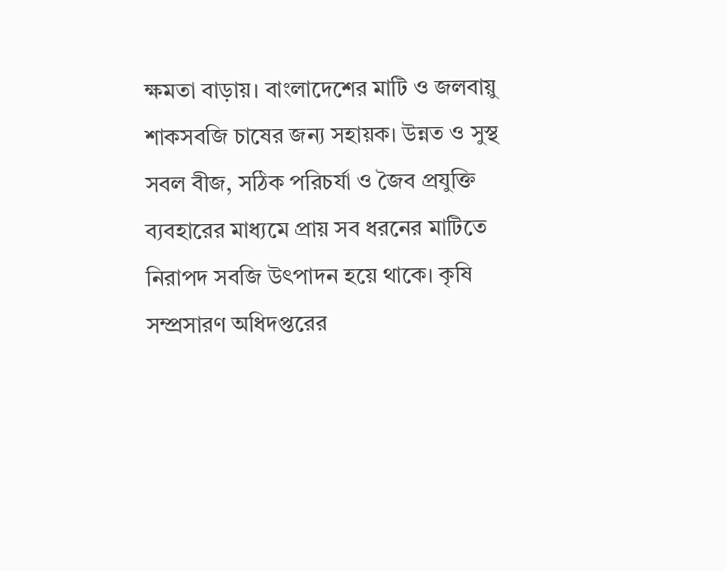ক্ষমতা বাড়ায়। বাংলাদেশের মাটি ও জলবায়ু শাকসবজি চাষের জন্য সহায়ক। উন্নত ও সুস্থ সবল বীজ, সঠিক পরিচর্যা ও জৈব প্রযুক্তি ব্যবহারের মাধ্যমে প্রায় সব ধরনের মাটিতে নিরাপদ সবজি উৎপাদন হয়ে থাকে। কৃষি সম্প্রসারণ অধিদপ্তরের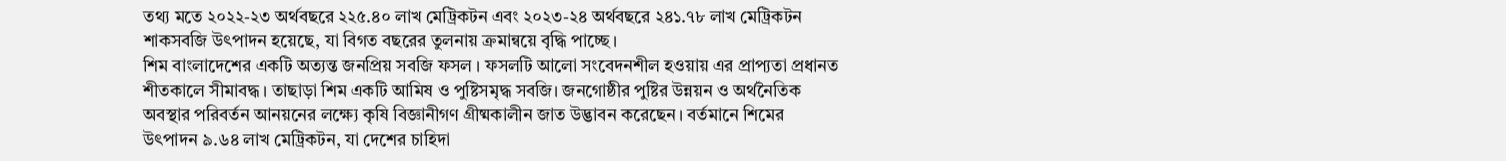তথ্য মতে ২০২২-২৩ অর্থবছরে ২২৫.৪০ লাখ মেট্রিকটন এবং ২০২৩-২৪ অর্থবছরে ২৪১.৭৮ লাখ মেট্রিকটন শাকসবজি উৎপাদন হয়েছে, যা বিগত বছরের তুলনায় ক্রমান্বয়ে বৃদ্ধি পাচ্ছে।
শিম বাংলাদেশের একটি অত্যন্ত জনপ্রিয় সবজি ফসল । ফসলটি আলো সংবেদনশীল হওয়ায় এর প্রাপ্যতা প্রধানত শীতকালে সীমাবদ্ধ। তাছাড়া শিম একটি আমিষ ও পুষ্টিসমৃদ্ধ সবজি। জনগোষ্ঠীর পুষ্টির উন্নয়ন ও অর্থনৈতিক অবস্থার পরিবর্তন আনয়নের লক্ষ্যে কৃষি বিজ্ঞানীগণ গ্রীষ্মকালীন জাত উদ্ভাবন করেছেন। বর্তমানে শিমের উৎপাদন ৯.৬৪ লাখ মেট্রিকটন, যা দেশের চাহিদা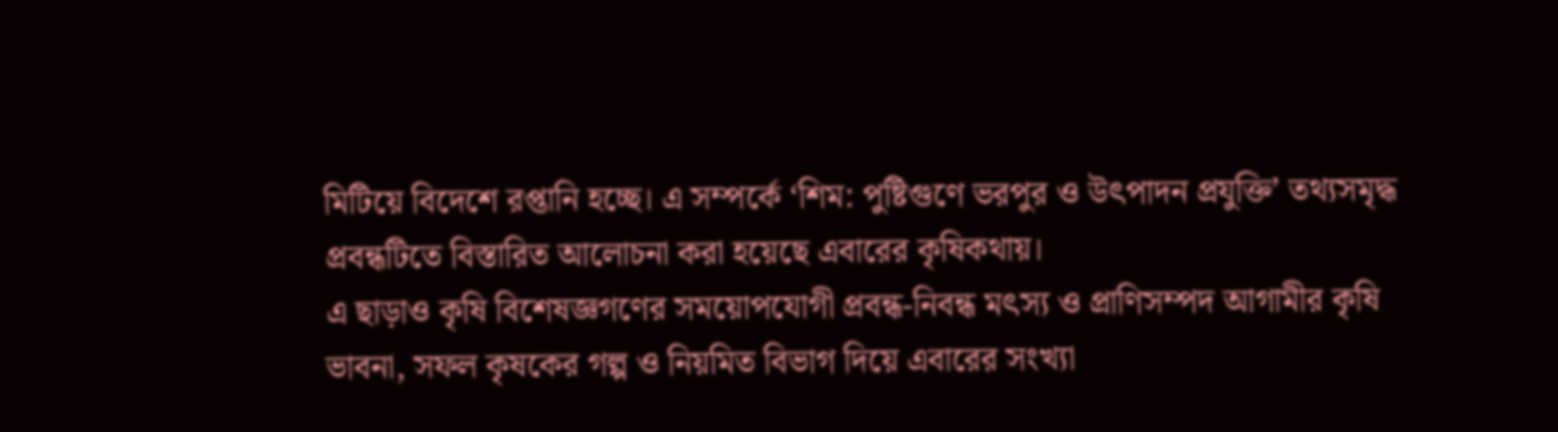মিটিয়ে বিদেশে রপ্তানি হচ্ছে। এ সম্পর্কে ‘শিম: পুষ্টিগুণে ভরপুর ও উৎপাদন প্রযুক্তি’ তথ্যসমৃদ্ধ প্রবন্ধটিতে বিস্তারিত আলোচনা করা হয়েছে এবারের কৃষিকথায়।
এ ছাড়াও কৃষি বিশেষজ্ঞগণের সময়োপযোগী প্রবন্ধ-নিবন্ধ মৎস্য ও প্রাণিসম্পদ আগামীর কৃষি ভাবনা, সফল কৃষকের গল্প ও নিয়মিত বিভাগ দিয়ে এবারের সংখ্যা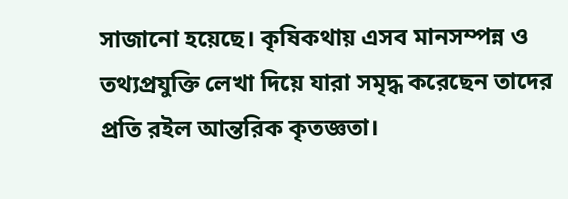সাজানো হয়েছে। কৃষিকথায় এসব মানসম্পন্ন ও তথ্যপ্রযুক্তি লেখা দিয়ে যারা সমৃদ্ধ করেছেন তাদের প্রতি রইল আন্তরিক কৃতজ্ঞতা।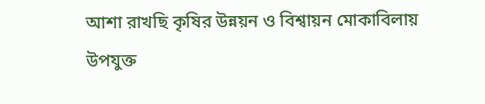আশা রাখছি কৃষির উন্নয়ন ও বিশ্বায়ন মোকাবিলায় উপযুক্ত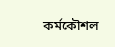কর্মকৌশল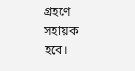গ্রহণে সহায়ক হবে।